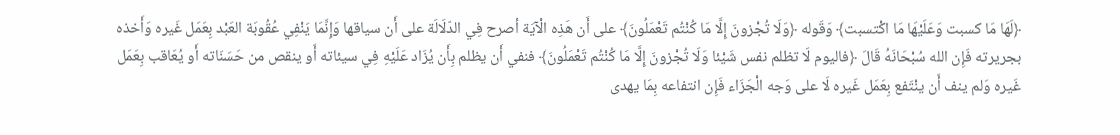﴿لَهَا مَا كسبت وَعَلَيْهَا مَا اكْتسبت﴾ وَقَوله ﴿وَلَا تُجْزونَ إِلَّا مَا كُنْتُم تَعْمَلُونَ﴾ على أَن هَذِه الْآيَة أصرح فِي الدّلَالَة على أَن سياقها وَإِنَّمَا يَنْفِي عُقُوبَة العَبْد بِعَمَل غَيره وَأَخذه بجريرته فَإِن الله سُبْحَانَهُ قَالَ ﴿فاليوم لَا تظلم نفس شَيْئا وَلَا تُجْزونَ إِلَّا مَا كُنْتُم تَعْمَلُونَ﴾ فنفي أَن يظلم بِأَن يُزَاد عَلَيْهِ فِي سيئاته أَو ينقص من حَسَنَاته أَو يُعَاقب بِعَمَل غَيره وَلم ينف أَن ينْتَفع بِعَمَل غَيره لَا على وَجه الْجَزَاء فَإِن انتفاعه بِمَا يهدى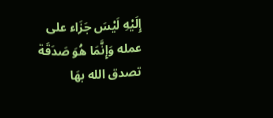إِلَيْهِ لَيْسَ جَزَاء على عمله وَإِنَّمَا هُوَ صَدَقَة تصدق الله بهَا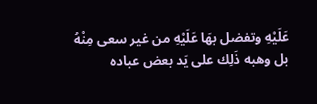عَلَيْهِ وتفضل بهَا عَلَيْهِ من غير سعى مِنْهُ بل وهبه ذَلِك على يَد بعض عباده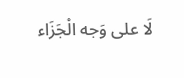لَا على وَجه الْجَزَاء